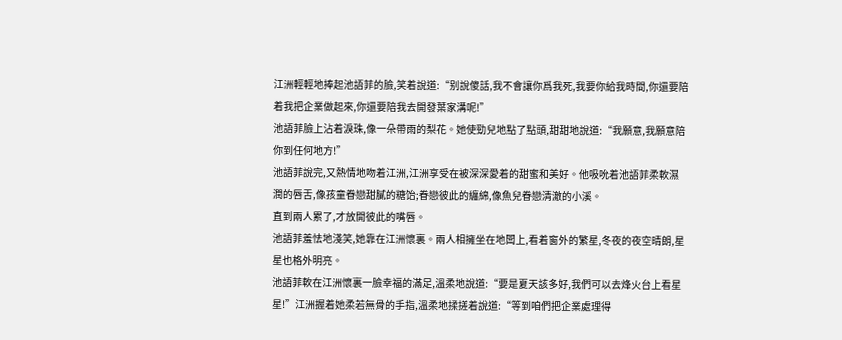江洲輕輕地捧起池語菲的臉,笑着說道:“别說傻話,我不會讓你爲我死,我要你給我時間,你還要陪着我把企業做起來,你還要陪我去開發葉家溝呢!”
池語菲臉上沾着淚珠,像一朵帶雨的梨花。她使勁兒地點了點頭,甜甜地說道:“我願意,我願意陪你到任何地方!”
池語菲說完,又熱情地吻着江洲,江洲享受在被深深愛着的甜蜜和美好。他吸吮着池語菲柔軟濕潤的唇舌,像孩童眷戀甜膩的糖饴;眷戀彼此的纏綿,像魚兒眷戀清澈的小溪。
直到兩人累了,才放開彼此的嘴唇。
池語菲羞怯地淺笑,她靠在江洲懷裏。兩人相擁坐在地闆上,看着窗外的繁星,冬夜的夜空晴朗,星星也格外明亮。
池語菲軟在江洲懷裏一臉幸福的滿足,溫柔地說道:“要是夏天該多好,我們可以去烽火台上看星星!”江洲握着她柔若無骨的手指,溫柔地揉搓着說道:“等到咱們把企業處理得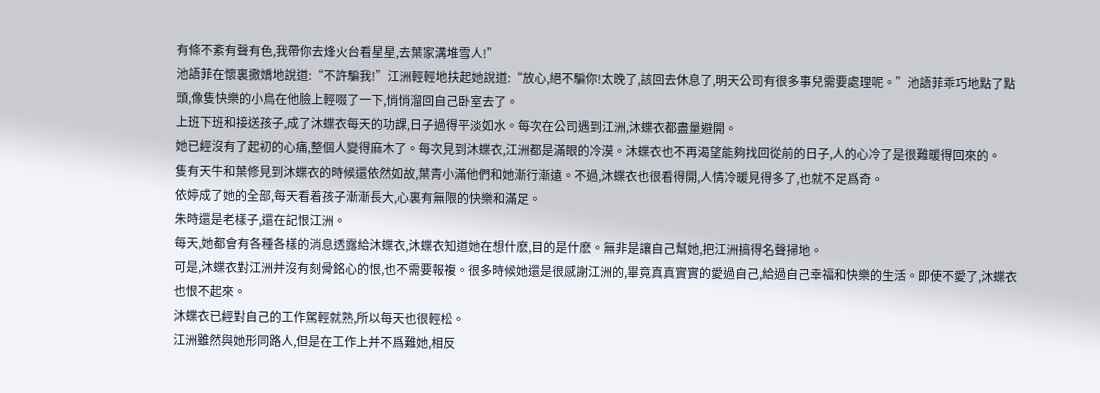有條不紊有聲有色,我帶你去烽火台看星星,去葉家溝堆雪人!”
池語菲在懷裏撒嬌地說道:“不許騙我!”江洲輕輕地扶起她說道:“放心,絕不騙你!太晚了,該回去休息了,明天公司有很多事兒需要處理呢。”池語菲乖巧地點了點頭,像隻快樂的小鳥在他臉上輕啜了一下,悄悄溜回自己卧室去了。
上班下班和接送孩子,成了沐蝶衣每天的功課,日子過得平淡如水。每次在公司遇到江洲,沐蝶衣都盡量避開。
她已經沒有了起初的心痛,整個人變得麻木了。每次見到沐蝶衣,江洲都是滿眼的冷漠。沐蝶衣也不再渴望能夠找回從前的日子,人的心冷了是很難暖得回來的。
隻有天牛和葉修見到沐蝶衣的時候還依然如故,葉青小滿他們和她漸行漸遠。不過,沐蝶衣也很看得開,人情冷暖見得多了,也就不足爲奇。
依婷成了她的全部,每天看着孩子漸漸長大,心裏有無限的快樂和滿足。
朱時還是老樣子,還在記恨江洲。
每天,她都會有各種各樣的消息透露給沐蝶衣,沐蝶衣知道她在想什麽,目的是什麽。無非是讓自己幫她,把江洲搞得名聲掃地。
可是,沐蝶衣對江洲并沒有刻骨銘心的恨,也不需要報複。很多時候她還是很感謝江洲的,畢竟真真實實的愛過自己,給過自己幸福和快樂的生活。即使不愛了,沐蝶衣也恨不起來。
沐蝶衣已經對自己的工作駕輕就熟,所以每天也很輕松。
江洲雖然與她形同路人,但是在工作上并不爲難她,相反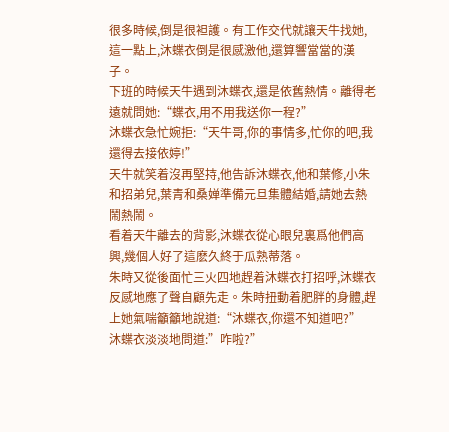很多時候,倒是很袒護。有工作交代就讓天牛找她,這一點上,沐蝶衣倒是很感激他,還算響當當的漢子。
下班的時候天牛遇到沐蝶衣,還是依舊熱情。離得老遠就問她:“蝶衣,用不用我送你一程?”
沐蝶衣急忙婉拒:“天牛哥,你的事情多,忙你的吧,我還得去接依婷!”
天牛就笑着沒再堅持,他告訴沐蝶衣,他和葉修,小朱和招弟兒,葉青和桑婵準備元旦集體結婚,請她去熱鬧熱鬧。
看着天牛離去的背影,沐蝶衣從心眼兒裏爲他們高興,幾個人好了這麽久終于瓜熟蒂落。
朱時又從後面忙三火四地趕着沐蝶衣打招呼,沐蝶衣反感地應了聲自顧先走。朱時扭動着肥胖的身體,趕上她氣喘籲籲地說道:“沐蝶衣,你還不知道吧?”
沐蝶衣淡淡地問道:”咋啦?”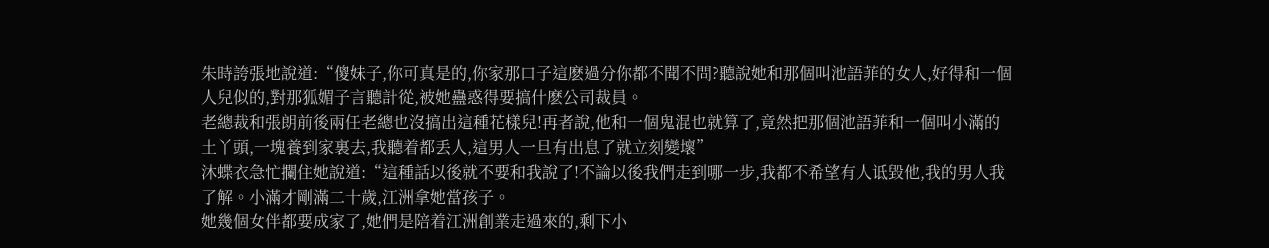朱時誇張地說道:“傻妹子,你可真是的,你家那口子這麽過分你都不聞不問?聽說她和那個叫池語菲的女人,好得和一個人兒似的,對那狐媚子言聽計從,被她蠱惑得要搞什麽公司裁員。
老總裁和張朗前後兩任老總也沒搞出這種花樣兒!再者說,他和一個鬼混也就算了,竟然把那個池語菲和一個叫小滿的土丫頭,一塊養到家裏去,我聽着都丢人,這男人一旦有出息了就立刻變壞”
沐蝶衣急忙攔住她說道:“這種話以後就不要和我說了!不論以後我們走到哪一步,我都不希望有人诋毀他,我的男人我了解。小滿才剛滿二十歲,江洲拿她當孩子。
她幾個女伴都要成家了,她們是陪着江洲創業走過來的,剩下小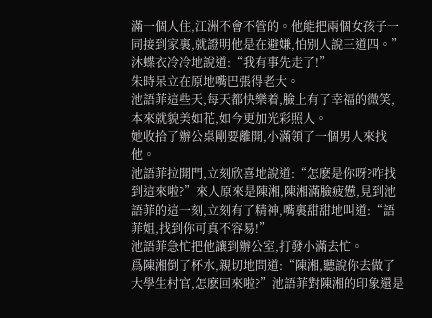滿一個人住,江洲不會不管的。他能把兩個女孩子一同接到家裏,就證明他是在避嫌,怕别人說三道四。”
沐蝶衣冷冷地說道:“我有事先走了!”
朱時呆立在原地嘴巴張得老大。
池語菲這些天,每天都快樂着,臉上有了幸福的微笑,本來就貌美如花,如今更加光彩照人。
她收拾了辦公桌剛要離開,小滿領了一個男人來找他。
池語菲拉開門,立刻欣喜地說道:“怎麽是你呀?咋找到這來啦?”來人原來是陳湘,陳湘滿臉疲憊,見到池語菲的這一刻,立刻有了精神,嘴裏甜甜地叫道:“語菲姐,找到你可真不容易!”
池語菲急忙把他讓到辦公室,打發小滿去忙。
爲陳湘倒了杯水,親切地問道:“陳湘,聽說你去做了大學生村官,怎麽回來啦?”池語菲對陳湘的印象還是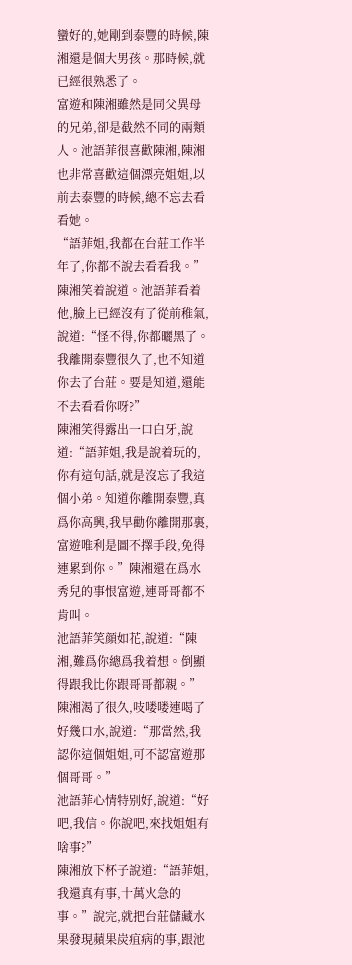蠻好的,她剛到泰豐的時候,陳湘還是個大男孩。那時候,就已經很熟悉了。
富遊和陳湘雖然是同父異母的兄弟,卻是截然不同的兩類人。池語菲很喜歡陳湘,陳湘也非常喜歡這個漂亮姐姐,以前去泰豐的時候,總不忘去看看她。
“語菲姐,我都在台莊工作半年了,你都不說去看看我。”陳湘笑着說道。池語菲看着他,臉上已經沒有了從前稚氣,說道:“怪不得,你都曬黑了。我離開泰豐很久了,也不知道你去了台莊。要是知道,還能不去看看你呀?”
陳湘笑得露出一口白牙,說道:“語菲姐,我是說着玩的,你有這句話,就是沒忘了我這個小弟。知道你離開泰豐,真爲你高興,我早勸你離開那裏,富遊唯利是圖不擇手段,免得連累到你。”陳湘還在爲水秀兒的事恨富遊,連哥哥都不肯叫。
池語菲笑顔如花,說道:“陳湘,難爲你總爲我着想。倒顯得跟我比你跟哥哥都親。”陳湘渴了很久,吱喽喽連喝了好幾口水,說道:“那當然,我認你這個姐姐,可不認富遊那個哥哥。”
池語菲心情特别好,說道:“好吧,我信。你說吧,來找姐姐有啥事?”
陳湘放下杯子說道:“語菲姐,我還真有事,十萬火急的事。”說完,就把台莊儲藏水果發現蘋果炭疽病的事,跟池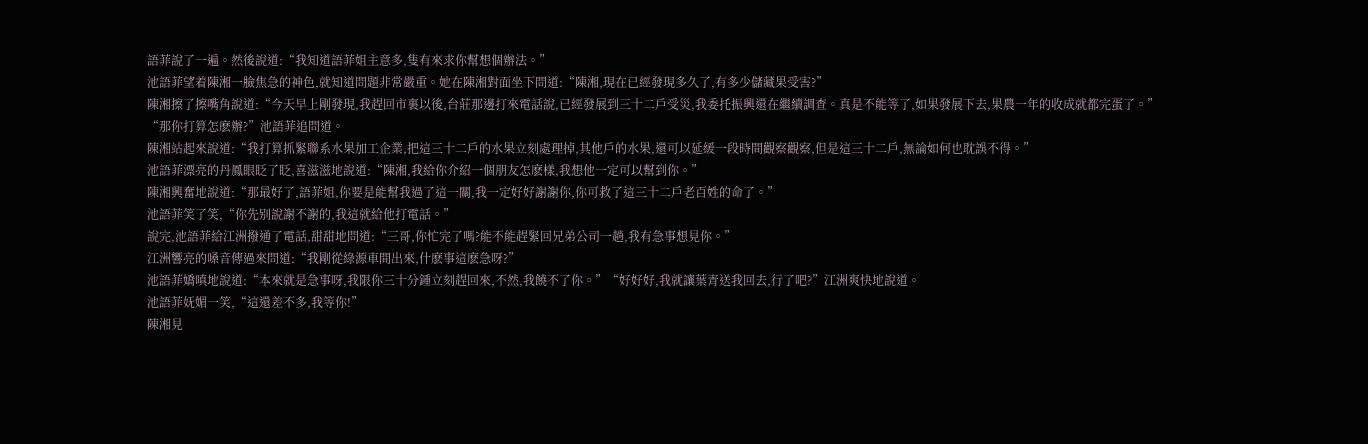語菲說了一遍。然後說道:“我知道語菲姐主意多,隻有來求你幫想個辦法。”
池語菲望着陳湘一臉焦急的神色,就知道問題非常嚴重。她在陳湘對面坐下問道:“陳湘,現在已經發現多久了,有多少儲藏果受害?”
陳湘擦了擦嘴角說道:“今天早上剛發現,我趕回市裏以後,台莊那邊打來電話說,已經發展到三十二戶受災,我委托振興還在繼續調查。真是不能等了,如果發展下去,果農一年的收成就都完蛋了。”
“那你打算怎麽辦?”池語菲追問道。
陳湘站起來說道:“我打算抓緊聯系水果加工企業,把這三十二戶的水果立刻處理掉,其他戶的水果,還可以延緩一段時間觀察觀察,但是這三十二戶,無論如何也耽誤不得。”
池語菲漂亮的丹鳳眼眨了眨,喜滋滋地說道:“陳湘,我給你介紹一個朋友怎麽樣,我想他一定可以幫到你。”
陳湘興奮地說道:“那最好了,語菲姐,你要是能幫我過了這一關,我一定好好謝謝你,你可救了這三十二戶老百姓的命了。”
池語菲笑了笑,“你先别說謝不謝的,我這就給他打電話。”
說完,池語菲給江洲撥通了電話,甜甜地問道:“三哥,你忙完了嗎?能不能趕緊回兄弟公司一趟,我有急事想見你。”
江洲響亮的嗓音傳過來問道:“我剛從綠源車間出來,什麽事這麽急呀?”
池語菲嬌嗔地說道:“本來就是急事呀,我限你三十分鍾立刻趕回來,不然,我饒不了你。”“好好好,我就讓葉青送我回去,行了吧?”江洲爽快地說道。
池語菲妩媚一笑,“這還差不多,我等你!”
陳湘見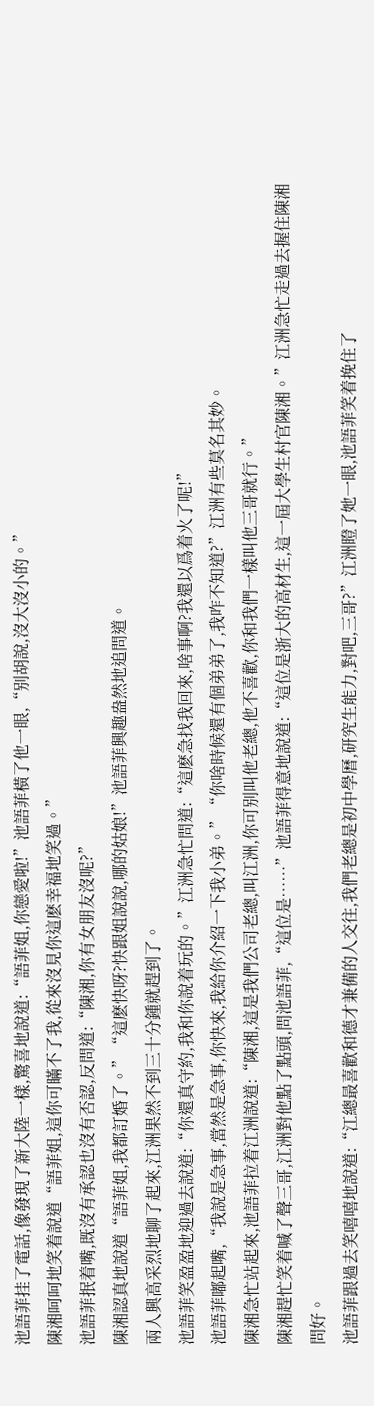池語菲挂了電話,像發現了新大陸一樣,驚喜地說道:“語菲姐,你戀愛啦!”池語菲橫了他一眼,“别胡說,沒大沒小的。”
陳湘呵呵地笑着說道“語菲姐,這你可瞞不了我,從來沒見你這麽幸福地笑過。”
池語菲抿着嘴,既沒有承認也沒有否認,反問道:“陳湘,你有女朋友沒呢?”
陳湘認真地說道“語菲姐,我都訂婚了。”“這麽快呀?快跟姐說說,哪的姑娘!”池語菲興趣盎然地追問道。
兩人興高采烈地聊了起來,江洲果然不到三十分鍾就趕到了。
池語菲笑盈盈地迎過去說道:“你還真守約,我和你說着玩的。”江洲急忙問道:“這麽急找我回來,啥事啊?我還以爲着火了呢!”
池語菲嘟起嘴,“我說是急事,當然是急事,你快來,我給你介紹一下我小弟。”“你啥時候還有個弟弟了,我咋不知道?”江洲有些莫名其妙。
陳湘急忙站起來,池語菲拉着江洲說道:“陳湘,這是我們公司老總,叫江洲,你可别叫他老總,他不喜歡,你和我們一樣叫他三哥就行。”
陳湘趕忙笑着喊了聲三哥,江洲對他點了點頭,問池語菲,“這位是……”池語菲得意地說道:“這位是浙大的高材生,這一屆大學生村官陳湘。”江洲急忙走過去握住陳湘問好。
池語菲跟過去笑嘻嘻地說道:“江總最喜歡和德才兼備的人交往,我們老總是初中學曆,研究生能力,對吧,三哥?”江洲瞪了她一眼,池語菲笑着挽住了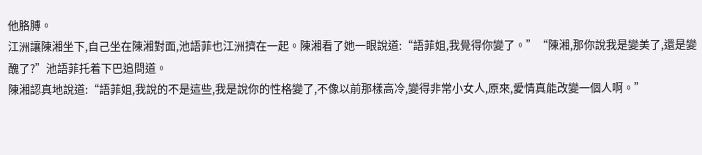他胳膊。
江洲讓陳湘坐下,自己坐在陳湘對面,池語菲也江洲擠在一起。陳湘看了她一眼說道:“語菲姐,我覺得你變了。”“陳湘,那你說我是變美了,還是變醜了?”池語菲托着下巴追問道。
陳湘認真地說道:“語菲姐,我說的不是這些,我是說你的性格變了,不像以前那樣高冷,變得非常小女人,原來,愛情真能改變一個人啊。”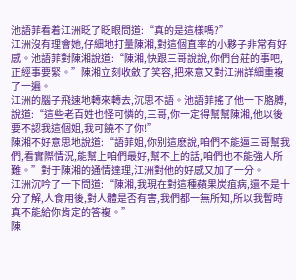池語菲看着江洲眨了眨眼問道:“真的是這樣嗎?”
江洲沒有理會她,仔細地打量陳湘,對這個直率的小夥子非常有好感。池語菲對陳湘說道:“陳湘,快跟三哥說說,你們台莊的事吧,正經事要緊。”陳湘立刻收斂了笑容,把來意又對江洲詳細重複了一遍。
江洲的腦子飛速地轉來轉去,沉思不語。池語菲搖了他一下胳膊,說道:“這些老百姓也怪可憐的,三哥,你一定得幫幫陳湘,他以後要不認我這個姐,我可饒不了你!”
陳湘不好意思地說道:“語菲姐,你别這麽說,咱們不能逼三哥幫我們,看實際情況,能幫上咱們最好,幫不上的話,咱們也不能強人所難。”對于陳湘的通情達理,江洲對他的好感又加了一分。
江洲沉吟了一下問道:“陳湘,我現在對這種蘋果炭疽病,還不是十分了解,人食用後,對人體是否有害,我們都一無所知,所以我暫時真不能給你肯定的答複。”
陳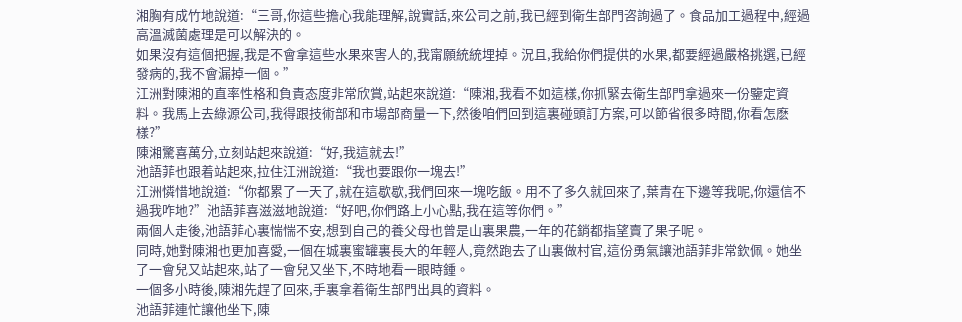湘胸有成竹地說道:“三哥,你這些擔心我能理解,說實話,來公司之前,我已經到衛生部門咨詢過了。食品加工過程中,經過高溫滅菌處理是可以解決的。
如果沒有這個把握,我是不會拿這些水果來害人的,我甯願統統埋掉。況且,我給你們提供的水果,都要經過嚴格挑選,已經發病的,我不會漏掉一個。”
江洲對陳湘的直率性格和負責态度非常欣賞,站起來說道:“陳湘,我看不如這樣,你抓緊去衛生部門拿過來一份鑒定資料。我馬上去綠源公司,我得跟技術部和市場部商量一下,然後咱們回到這裏碰頭訂方案,可以節省很多時間,你看怎麽樣?”
陳湘驚喜萬分,立刻站起來說道:“好,我這就去!”
池語菲也跟着站起來,拉住江洲說道:“我也要跟你一塊去!”
江洲憐惜地說道:“你都累了一天了,就在這歇歇,我們回來一塊吃飯。用不了多久就回來了,葉青在下邊等我呢,你還信不過我咋地?”池語菲喜滋滋地說道:“好吧,你們路上小心點,我在這等你們。”
兩個人走後,池語菲心裏惴惴不安,想到自己的養父母也曾是山裏果農,一年的花銷都指望賣了果子呢。
同時,她對陳湘也更加喜愛,一個在城裏蜜罐裏長大的年輕人,竟然跑去了山裏做村官,這份勇氣讓池語菲非常欽佩。她坐了一會兒又站起來,站了一會兒又坐下,不時地看一眼時鍾。
一個多小時後,陳湘先趕了回來,手裏拿着衛生部門出具的資料。
池語菲連忙讓他坐下,陳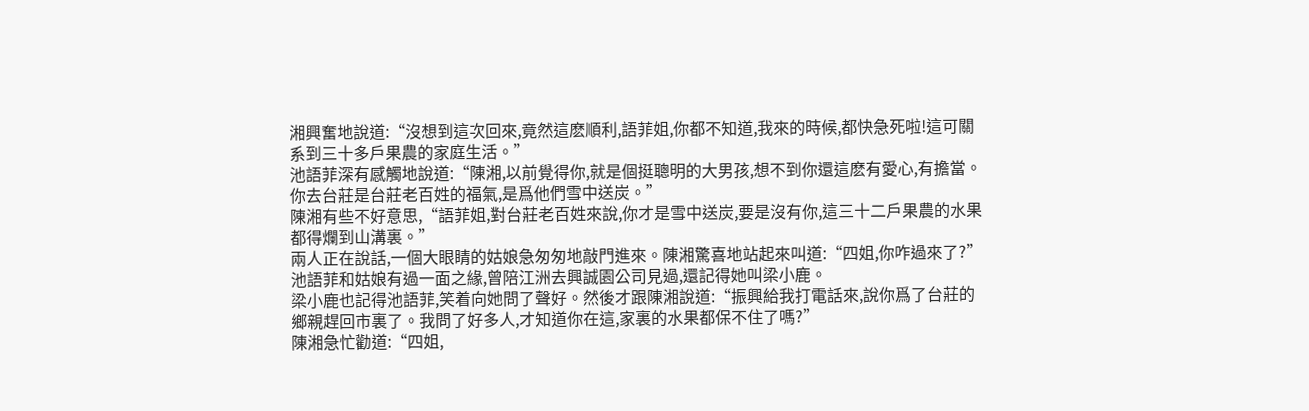湘興奮地說道:“沒想到這次回來,竟然這麽順利,語菲姐,你都不知道,我來的時候,都快急死啦!這可關系到三十多戶果農的家庭生活。”
池語菲深有感觸地說道:“陳湘,以前覺得你,就是個挺聰明的大男孩,想不到你還這麽有愛心,有擔當。你去台莊是台莊老百姓的福氣,是爲他們雪中送炭。”
陳湘有些不好意思,“語菲姐,對台莊老百姓來說,你才是雪中送炭,要是沒有你,這三十二戶果農的水果都得爛到山溝裏。”
兩人正在說話,一個大眼睛的姑娘急匆匆地敲門進來。陳湘驚喜地站起來叫道:“四姐,你咋過來了?”池語菲和姑娘有過一面之緣,曾陪江洲去興誠園公司見過,還記得她叫梁小鹿。
梁小鹿也記得池語菲,笑着向她問了聲好。然後才跟陳湘說道:“振興給我打電話來,說你爲了台莊的鄉親趕回市裏了。我問了好多人,才知道你在這,家裏的水果都保不住了嗎?”
陳湘急忙勸道:“四姐,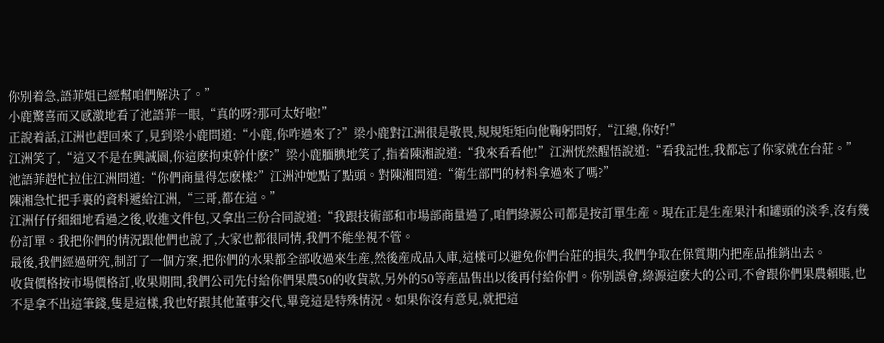你别着急,語菲姐已經幫咱們解決了。”
小鹿驚喜而又感激地看了池語菲一眼,“真的呀?那可太好啦!”
正說着話,江洲也趕回來了,見到梁小鹿問道:“小鹿,你咋過來了?”梁小鹿對江洲很是敬畏,規規矩矩向他鞠躬問好,“江總,你好!”
江洲笑了,“這又不是在興誠園,你這麽拘束幹什麽?”梁小鹿腼腆地笑了,指着陳湘說道:“我來看看他!”江洲恍然醒悟說道:“看我記性,我都忘了你家就在台莊。”
池語菲趕忙拉住江洲問道:“你們商量得怎麽樣?”江洲沖她點了點頭。對陳湘問道:“衛生部門的材料拿過來了嗎?”
陳湘急忙把手裏的資料遞給江洲,“三哥,都在這。”
江洲仔仔細細地看過之後,收進文件包,又拿出三份合同說道:“我跟技術部和市場部商量過了,咱們綠源公司都是按訂單生産。現在正是生産果汁和罐頭的淡季,沒有幾份訂單。我把你們的情況跟他們也說了,大家也都很同情,我們不能坐視不管。
最後,我們經過研究,制訂了一個方案,把你們的水果都全部收過來生産,然後産成品入庫,這樣可以避免你們台莊的損失,我們争取在保質期内把産品推銷出去。
收貨價格按市場價格訂,收果期間,我們公司先付給你們果農50的收貨款,另外的50等産品售出以後再付給你們。你别誤會,綠源這麽大的公司,不會跟你們果農賴賬,也不是拿不出這筆錢,隻是這樣,我也好跟其他董事交代,畢竟這是特殊情況。如果你沒有意見,就把這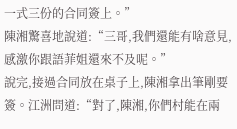一式三份的合同簽上。”
陳湘驚喜地說道:“三哥,我們還能有啥意見,感激你跟語菲姐還來不及呢。”
說完,接過合同放在桌子上,陳湘拿出筆剛要簽。江洲問道:“對了,陳湘,你們村能在兩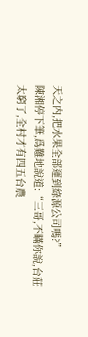天之内,把水果全部運到綠源公司嗎?”
陳湘停下筆,爲難地說道:“三哥,不瞞你說,台莊太窮了,全村才有四五台農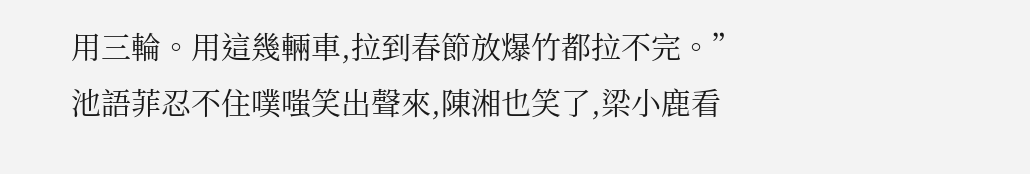用三輪。用這幾輛車,拉到春節放爆竹都拉不完。”
池語菲忍不住噗嗤笑出聲來,陳湘也笑了,梁小鹿看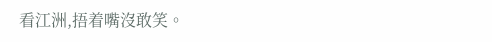看江洲,捂着嘴沒敢笑。